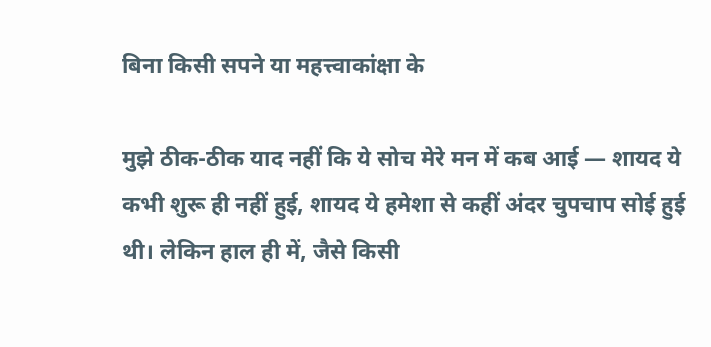बिना किसी सपने या महत्त्वाकांक्षा के

मुझे ठीक-ठीक याद नहीं कि ये सोच मेरे मन में कब आई — शायद ये कभी शुरू ही नहीं हुई, शायद ये हमेशा से कहीं अंदर चुपचाप सोई हुई थी। लेकिन हाल ही में, जैसे किसी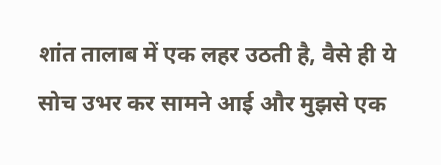शांत तालाब में एक लहर उठती है, वैसे ही ये सोच उभर कर सामने आई और मुझसे एक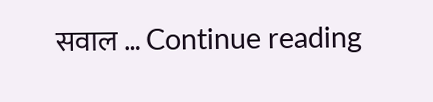सवाल … Continue reading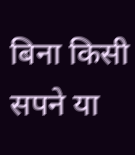बिना किसी सपने या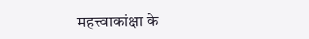महत्त्वाकांक्षा के